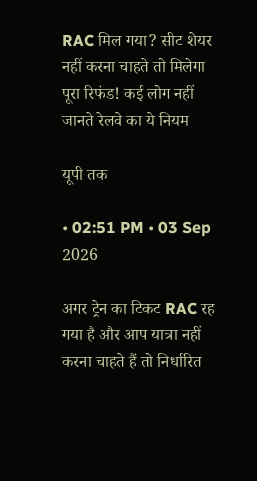RAC मिल गया? सीट शेयर नहीं करना चाहते तो मिलेगा पूरा रिफंड! कई लोग नहीं जानते रेलवे का ये नियम

यूपी तक

• 02:51 PM • 03 Sep 2026

अगर ट्रेन का टिकट RAC रह गया है और आप यात्रा नहीं करना चाहते हैं तो निर्धारित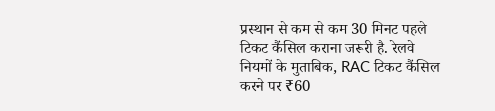प्रस्थान से कम से कम 30 मिनट पहले टिकट कैंसिल कराना जरूरी है. रेलवे नियमों के मुताबिक, RAC टिकट कैंसिल करने पर ₹60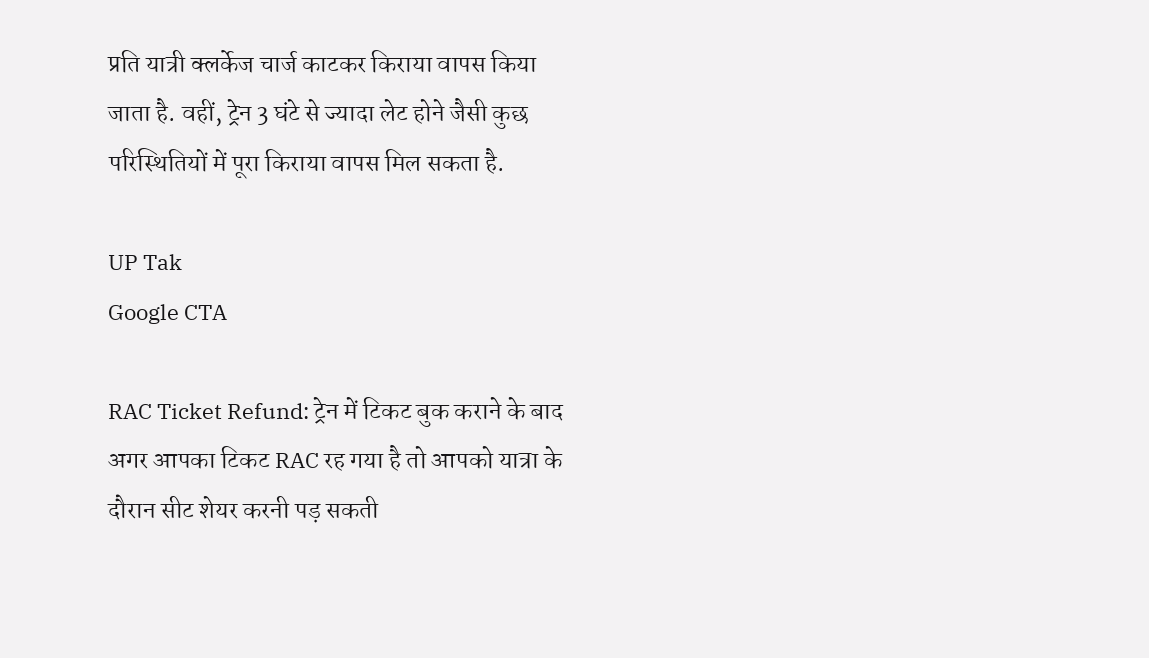प्रति यात्री क्लर्केज चार्ज काटकर किराया वापस किया जाता है. वहीं, ट्रेन 3 घंटे से ज्यादा लेट होने जैसी कुछ परिस्थितियों में पूरा किराया वापस मिल सकता है.

UP Tak
Google CTA

RAC Ticket Refund: ट्रेन में टिकट बुक कराने के बाद अगर आपका टिकट RAC रह गया है तो आपको यात्रा के दौरान सीट शेयर करनी पड़ सकती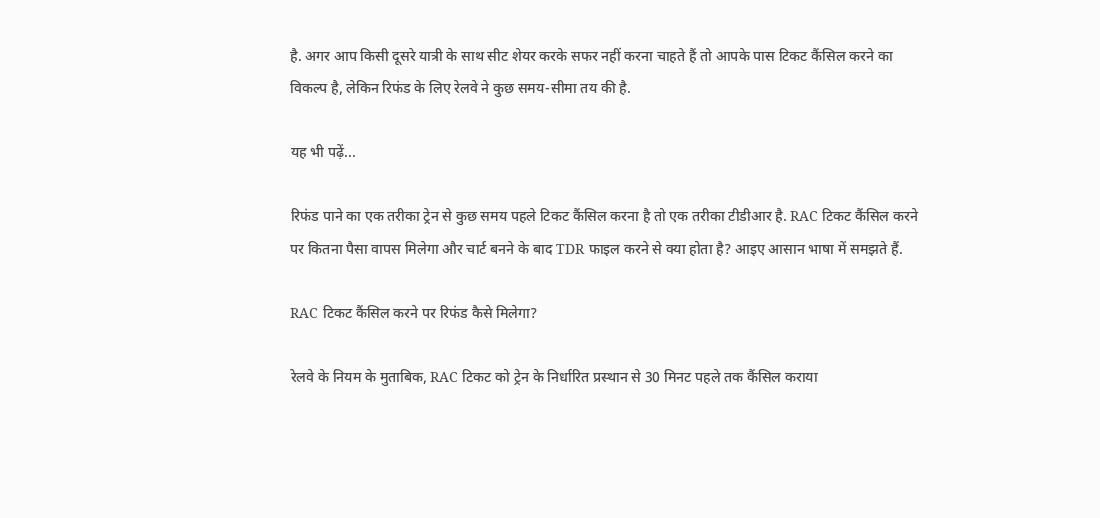है. अगर आप किसी दूसरे यात्री के साथ सीट शेयर करके सफर नहीं करना चाहते हैं तो आपके पास टिकट कैंसिल करने का विकल्प है, लेकिन रिफंड के लिए रेलवे ने कुछ समय-सीमा तय की है.

यह भी पढ़ें...

रिफंड पाने का एक तरीका ट्रेन से कुछ समय पहले टिकट कैंसिल करना है तो एक तरीका टीडीआर है. RAC टिकट कैंसिल करने पर कितना पैसा वापस मिलेगा और चार्ट बनने के बाद TDR फाइल करने से क्या होता है? आइए आसान भाषा में समझते हैं.

RAC टिकट कैंसिल करने पर रिफंड कैसे मिलेगा?

रेलवे के नियम के मुताबिक, RAC टिकट को ट्रेन के निर्धारित प्रस्थान से 30 मिनट पहले तक कैंसिल कराया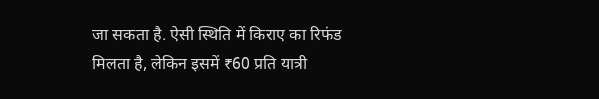जा सकता है. ऐसी स्थिति में किराए का रिफंड मिलता है, लेकिन इसमें ₹60 प्रति यात्री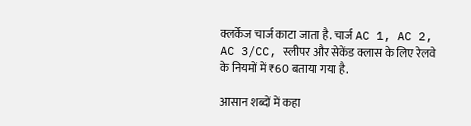क्लर्केज चार्ज काटा जाता है. चार्ज AC 1, AC 2, AC 3/CC, स्लीपर और सेकेंड क्लास के लिए रेलवे के नियमों में ₹60 बताया गया है.

आसान शब्दों में कहा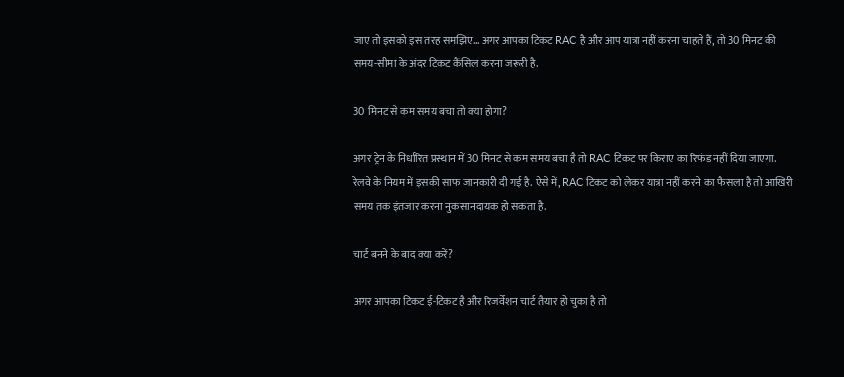जाए तो इसको इस तरह समझिए... अगर आपका टिकट RAC है और आप यात्रा नहीं करना चाहते हैं, तो 30 मिनट की समय-सीमा के अंदर टिकट कैंसिल करना जरूरी है.

30 मिनट से कम समय बचा तो क्या होगा?

अगर ट्रेन के निर्धारित प्रस्थान में 30 मिनट से कम समय बचा है तो RAC टिकट पर किराए का रिफंड नहीं दिया जाएगा. रेलवे के नियम में इसकी साफ जानकारी दी गई है. ऐसे में, RAC टिकट को लेकर यात्रा नहीं करने का फैसला है तो आखिरी समय तक इंतजार करना नुकसानदायक हो सकता है.

चार्ट बनने के बाद क्या करें?

अगर आपका टिकट ई-टिकट है और रिजर्वेशन चार्ट तैयार हो चुका है तो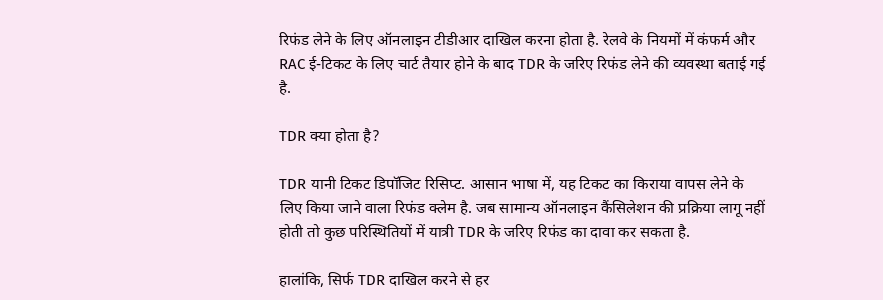रिफंड लेने के लिए ऑनलाइन टीडीआर दाखिल करना होता है. रेलवे के नियमों में कंफर्म और RAC ई-टिकट के लिए चार्ट तैयार होने के बाद TDR के जरिए रिफंड लेने की व्यवस्था बताई गई है.

TDR क्या होता है?

TDR यानी टिकट डिपॉजिट रिसिप्ट. आसान भाषा में, यह टिकट का किराया वापस लेने के लिए किया जाने वाला रिफंड क्लेम है. जब सामान्य ऑनलाइन कैंसिलेशन की प्रक्रिया लागू नहीं होती तो कुछ परिस्थितियों में यात्री TDR के जरिए रिफंड का दावा कर सकता है.

हालांकि, सिर्फ TDR दाखिल करने से हर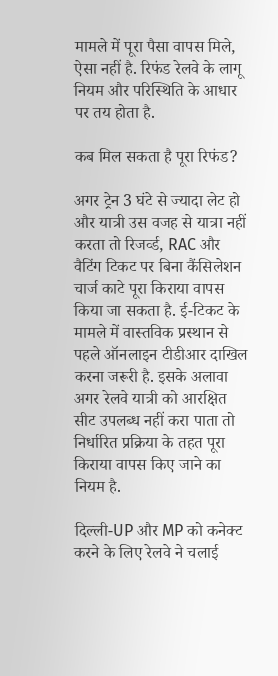मामले में पूरा पैसा वापस मिले, ऐसा नहीं है. रिफंड रेलवे के लागू नियम और परिस्थिति के आधार पर तय होता है.

कब मिल सकता है पूरा रिफंड?

अगर ट्रेन 3 घंटे से ज्यादा लेट हो और यात्री उस वजह से यात्रा नहीं करता तो रिजर्व्ड, RAC और वैटिंग टिकट पर बिना कैंसिलेशन चार्ज काटे पूरा किराया वापस किया जा सकता है. ई-टिकट के मामले में वास्तविक प्रस्थान से पहले ऑनलाइन टीडीआर दाखिल करना जरूरी है. इसके अलावा अगर रेलवे यात्री को आरक्षित सीट उपलब्ध नहीं करा पाता तो निर्धारित प्रक्रिया के तहत पूरा किराया वापस किए जाने का नियम है.

दिल्ली-UP और MP को कनेक्ट करने के लिए रेलवे ने चलाई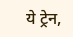ये ट्रेन,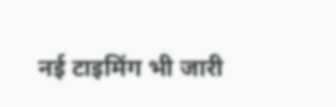नई टाइमिंग भी जारी